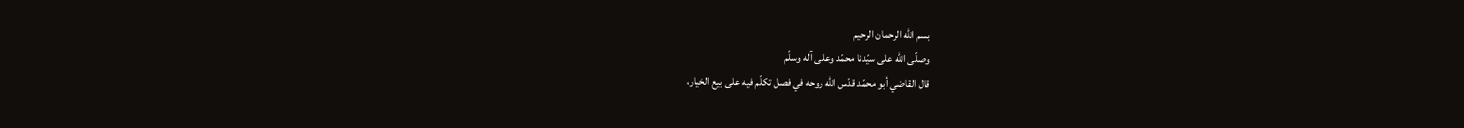بسم الله الرحمان الرحيم
وصلّى الله على سيّدنا محمّد وعلى آله وسلّم
قال القاضي أبو محمّد قدّس الله روحه في فصل تكلّم فيه على بيع الخيار،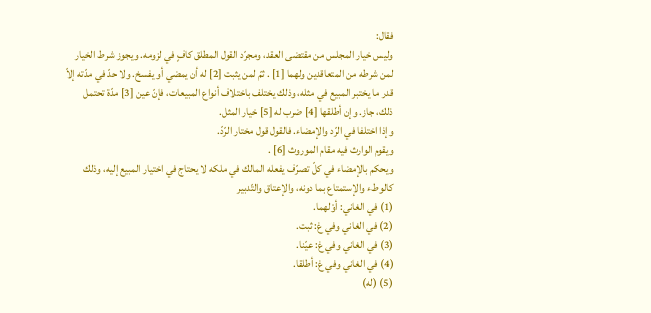فقال:
وليس خيار المجلس من مقتضى العقد، ومجرّد القول المطلق كافٍ في لزومه. ويجوز شرط الخيار لمن شرطه من المتعاقدين ولهما [1] . ثمّ لمن يثبت [2] له أن يمضي أو يفسخ. ولا حدّ في مدّته إلاّ قدر ما يختبر المبيع في مثله، وذلك يختلف باختلاف أنواع المبيعات، فإنّ عين [3] مدّة تحتمل ذلك، جاز. وإن أطلقها [4] ضرب له [5] خيار المثل.
وإذا اختلفا في الرّد والإمضاء. فالقول قول مختار الرّدّ.
ويقوم الوارث فيه مقام الموروث [6] .
ويحكم بالإمضاء في كلّ تصرّف يفعله المالك في ملكه لا يحتاج في اختيار المبيع إليه، وذلك كالوطء والإستمتاع بما دونه، والإعتاق والتّدبير
(1) في الغاني: أوْلهما.
(2) في الغاني وفي غ: ثبت.
(3) في الغاني وفي غ: عيّنا.
(4) في الغاني وفي غ: أطلقا.
(5) (له)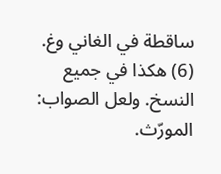ساقطة في الغاني وغ.
(6) هكذا في جميع النسخ. ولعل الصواب: المورّث.